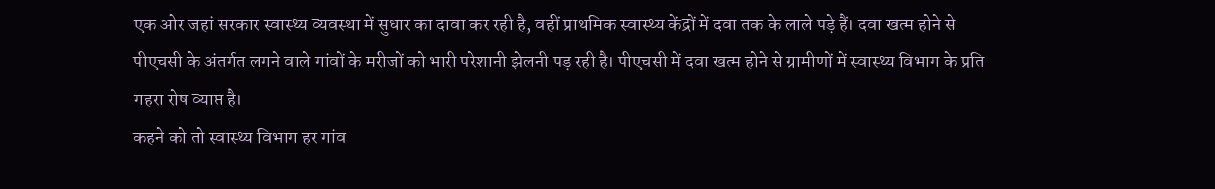एक ओर जहां सरकार स्वास्थ्य व्यवस्था में सुधार का दावा कर रही है, वहीं प्राथमिक स्वास्थ्य केंद्रों में दवा तक के लाले पड़े हैं। दवा खत्म होने से पीएचसी के अंतर्गत लगने वाले गांवों के मरीजों को भारी परेशानी झेलनी पड़ रही है। पीएचसी में दवा खत्म होने से ग्रामीणों में स्वास्थ्य विभाग के प्रति गहरा रोष व्याप्त है।
कहने को तो स्वास्थ्य विभाग हर गांव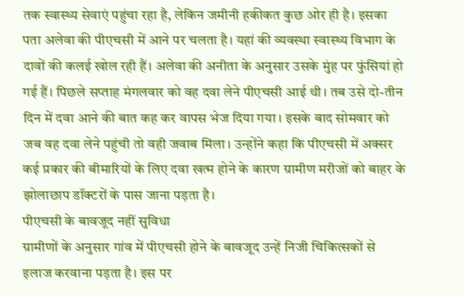तक स्वास्थ्य सेवाएं पहुंचा रहा है, लेकिन जमीनी हकीकत कुछ ओर ही है। इसका पता अलेवा की पीएचसी में आने पर चलता है। यहां की व्यवस्था स्वास्थ्य विभाग के दावों की कलई खोल रही हैं। अलेवा की अनीता के अनुसार उसके मुंह पर फुंसियां हो गई हैं। पिछले सप्ताह मंगलवार को वह दवा लेने पीएचसी आई थी। तब उसे दो-तीन दिन में दवा आने की बात कह कर वापस भेज दिया गया। इसके बाद सोमवार को जब वह दवा लेने पहुंची तो वही जवाब मिला। उन्होंने कहा कि पीएचसी में अक्सर कई प्रकार की बीमारियों के लिए दवा खत्म होने के कारण ग्रामीण मरीजों को बाहर के झोलाछाप डॉक्टरों के पास जाना पड़ता है।
पीएचसी के बावजूद नहीं सुविधा
ग्रामीणों के अनुसार गांव में पीएचसी होने के बावजूद उन्हें निजी चिकित्सकों से इलाज करवाना पड़ता है। इस पर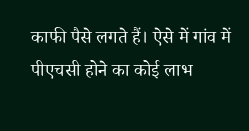काफी पैसे लगते हैं। ऐसे में गांव में पीएचसी होने का कोई लाभ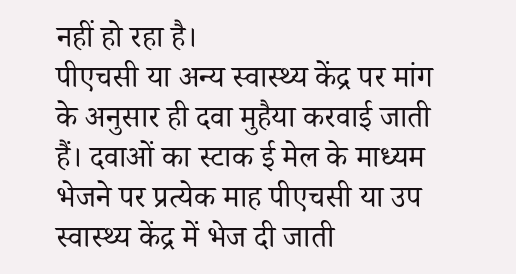नहीं हो रहा है।
पीएचसी या अन्य स्वास्थ्य केंद्र पर मांग के अनुसार ही दवा मुहैया करवाई जाती हैं। दवाओं का स्टाक ई मेल के माध्यम भेजने पर प्रत्येक माह पीएचसी या उप स्वास्थ्य केंद्र में भेज दी जाती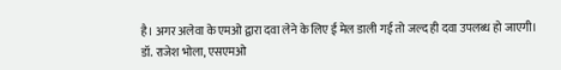है। अगर अलेवा के एमओ द्वारा दवा लेने के लिए ई मेल डाली गई तो जल्द ही दवा उपलब्ध हो जाएगी।
डॉ. राजेश भोला, एसएमओ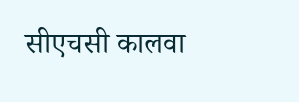सीएचसी कालवा